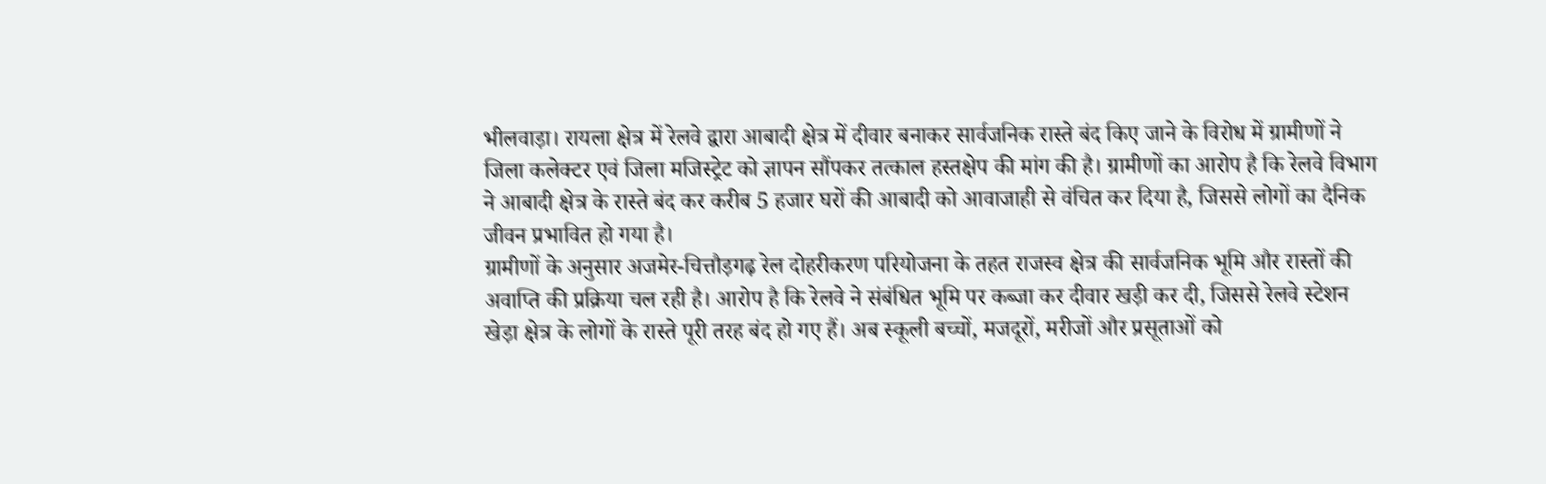भीलवाड़ा। रायला क्षेत्र में रेलवे द्वारा आबादी क्षेत्र में दीवार बनाकर सार्वजनिक रास्ते बंद किए जाने के विरोध में ग्रामीणों ने जिला कलेक्टर एवं जिला मजिस्ट्रेट को ज्ञापन सौंपकर तत्काल हस्तक्षेप की मांग की है। ग्रामीणों का आरोप है कि रेलवे विभाग ने आबादी क्षेत्र के रास्ते बंद कर करीब 5 हजार घरों की आबादी को आवाजाही से वंचित कर दिया है, जिससे लोगों का दैनिक जीवन प्रभावित हो गया है।
ग्रामीणों के अनुसार अजमेर-चित्तौड़गढ़ रेल दोहरीकरण परियोजना के तहत राजस्व क्षेत्र की सार्वजनिक भूमि और रास्तों की अवाप्ति की प्रक्रिया चल रही है। आरोप है कि रेलवे ने संबंधित भूमि पर कब्जा कर दीवार खड़ी कर दी, जिससे रेलवे स्टेशन खेड़ा क्षेत्र के लोगों के रास्ते पूरी तरह बंद हो गए हैं। अब स्कूली बच्चों, मजदूरों, मरीजों और प्रसूताओं को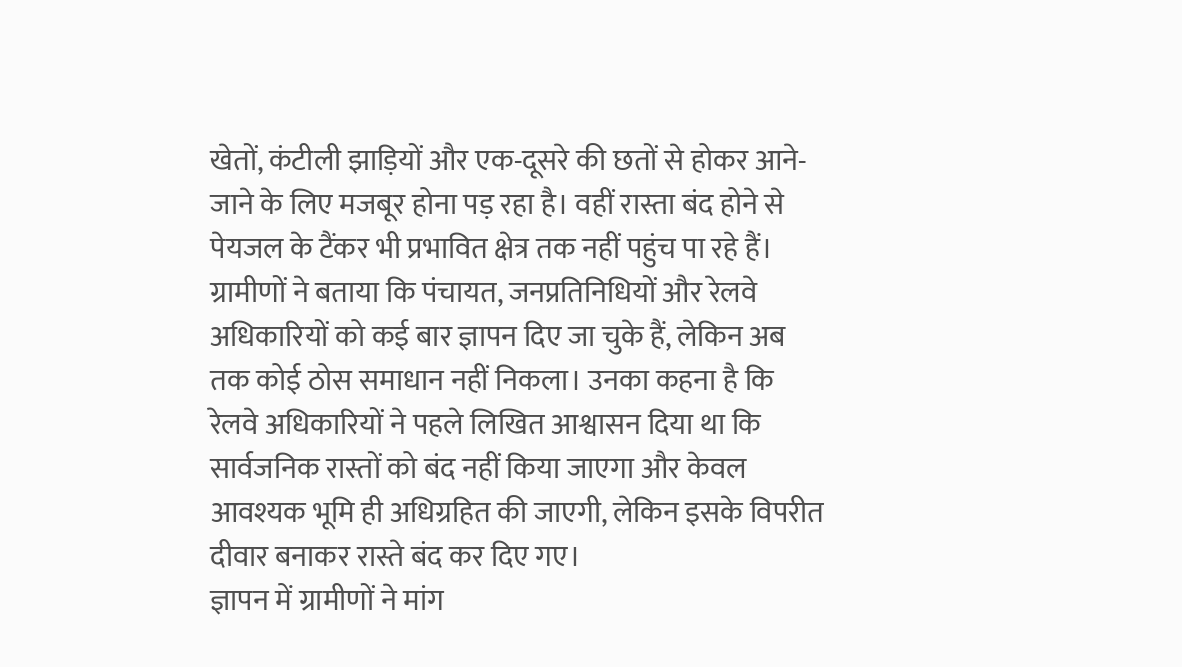खेतों, कंटीली झाड़ियों और एक-दूसरे की छतों से होकर आने-जाने के लिए मजबूर होना पड़ रहा है। वहीं रास्ता बंद होने से पेयजल के टैंकर भी प्रभावित क्षेत्र तक नहीं पहुंच पा रहे हैं।
ग्रामीणों ने बताया कि पंचायत, जनप्रतिनिधियों और रेलवे अधिकारियों को कई बार ज्ञापन दिए जा चुके हैं, लेकिन अब तक कोई ठोस समाधान नहीं निकला। उनका कहना है कि रेलवे अधिकारियों ने पहले लिखित आश्वासन दिया था कि सार्वजनिक रास्तों को बंद नहीं किया जाएगा और केवल आवश्यक भूमि ही अधिग्रहित की जाएगी, लेकिन इसके विपरीत दीवार बनाकर रास्ते बंद कर दिए गए।
ज्ञापन में ग्रामीणों ने मांग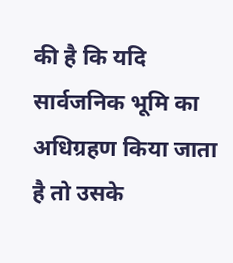की है कि यदि सार्वजनिक भूमि का अधिग्रहण किया जाता है तो उसके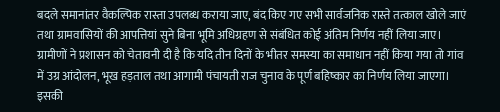बदले समानांतर वैकल्पिक रास्ता उपलब्ध कराया जाए, बंद किए गए सभी सार्वजनिक रास्ते तत्काल खोले जाएं तथा ग्रामवासियों की आपत्तियां सुने बिना भूमि अधिग्रहण से संबंधित कोई अंतिम निर्णय नहीं लिया जाए।
ग्रामीणों ने प्रशासन को चेतावनी दी है कि यदि तीन दिनों के भीतर समस्या का समाधान नहीं किया गया तो गांव में उग्र आंदोलन, भूख हड़ताल तथा आगामी पंचायती राज चुनाव के पूर्ण बहिष्कार का निर्णय लिया जाएगा। इसकी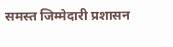समस्त जिम्मेदारी प्रशासन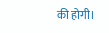की होगी।